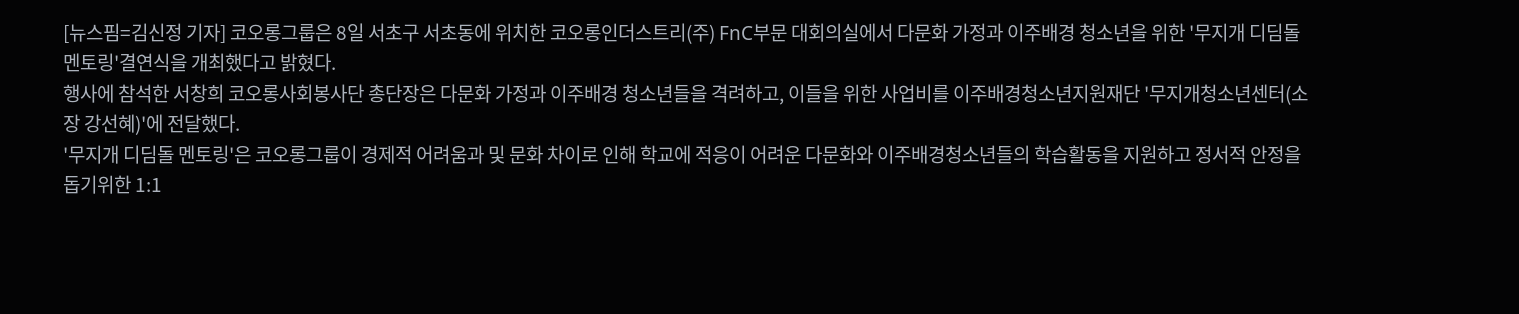[뉴스핌=김신정 기자] 코오롱그룹은 8일 서초구 서초동에 위치한 코오롱인더스트리(주) FnC부문 대회의실에서 다문화 가정과 이주배경 청소년을 위한 '무지개 디딤돌 멘토링'결연식을 개최했다고 밝혔다.
행사에 참석한 서창희 코오롱사회봉사단 총단장은 다문화 가정과 이주배경 청소년들을 격려하고, 이들을 위한 사업비를 이주배경청소년지원재단 '무지개청소년센터(소장 강선혜)'에 전달했다.
'무지개 디딤돌 멘토링'은 코오롱그룹이 경제적 어려움과 및 문화 차이로 인해 학교에 적응이 어려운 다문화와 이주배경청소년들의 학습활동을 지원하고 정서적 안정을 돕기위한 1:1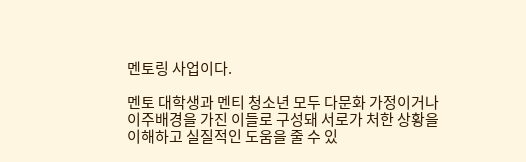멘토링 사업이다.

멘토 대학생과 멘티 청소년 모두 다문화 가정이거나 이주배경을 가진 이들로 구성돼 서로가 처한 상황을 이해하고 실질적인 도움을 줄 수 있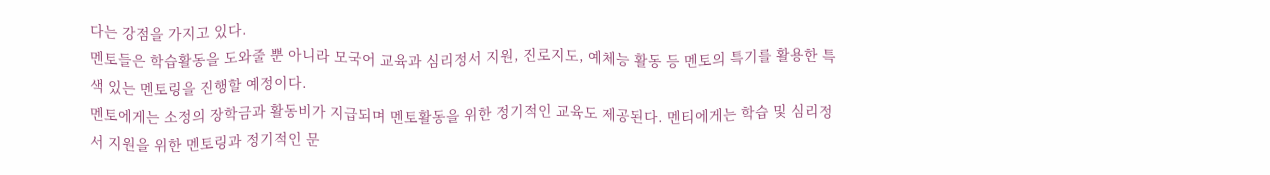다는 강점을 가지고 있다.
멘토들은 학습활동을 도와줄 뿐 아니라 모국어 교육과 심리정서 지원, 진로지도, 예체능 활동 등 멘토의 특기를 활용한 특색 있는 멘토링을 진행할 예정이다.
멘토에게는 소정의 장학금과 활동비가 지급되며 멘토활동을 위한 정기적인 교육도 제공된다. 멘티에게는 학습 및 심리정서 지원을 위한 멘토링과 정기적인 문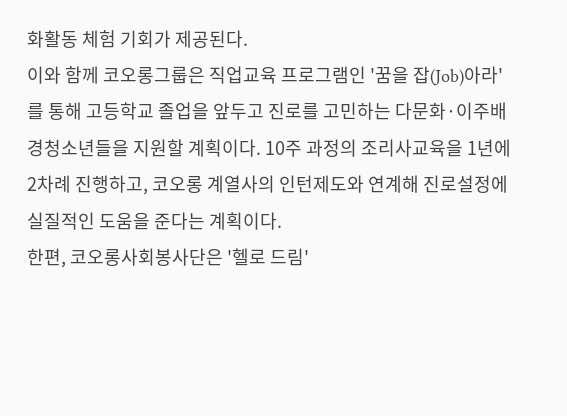화활동 체험 기회가 제공된다.
이와 함께 코오롱그룹은 직업교육 프로그램인 '꿈을 잡(Job)아라'를 통해 고등학교 졸업을 앞두고 진로를 고민하는 다문화·이주배경청소년들을 지원할 계획이다. 10주 과정의 조리사교육을 1년에 2차례 진행하고, 코오롱 계열사의 인턴제도와 연계해 진로설정에 실질적인 도움을 준다는 계획이다.
한편, 코오롱사회봉사단은 '헬로 드림'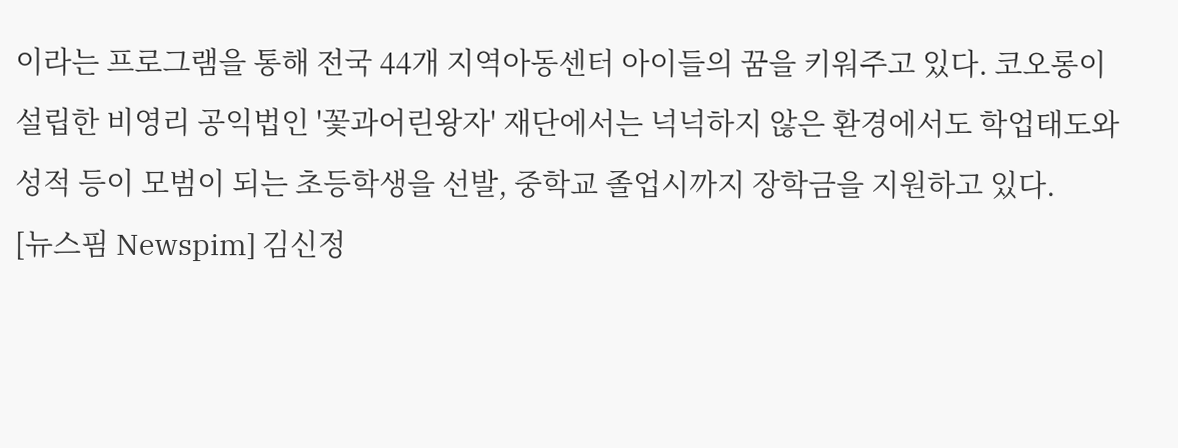이라는 프로그램을 통해 전국 44개 지역아동센터 아이들의 꿈을 키워주고 있다. 코오롱이 설립한 비영리 공익법인 '꽃과어린왕자' 재단에서는 넉넉하지 않은 환경에서도 학업태도와 성적 등이 모범이 되는 초등학생을 선발, 중학교 졸업시까지 장학금을 지원하고 있다.
[뉴스핌 Newspim] 김신정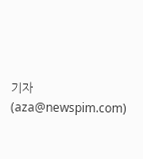기자(aza@newspim.com)